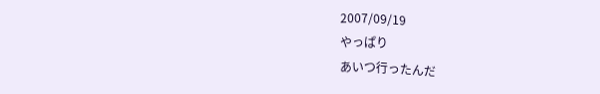2007/09/19
やっぱり
あいつ行ったんだ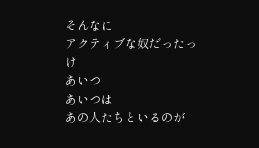そんなに
アクティブな奴だったっけ
あいつ
あいつは
あの人たちといるのが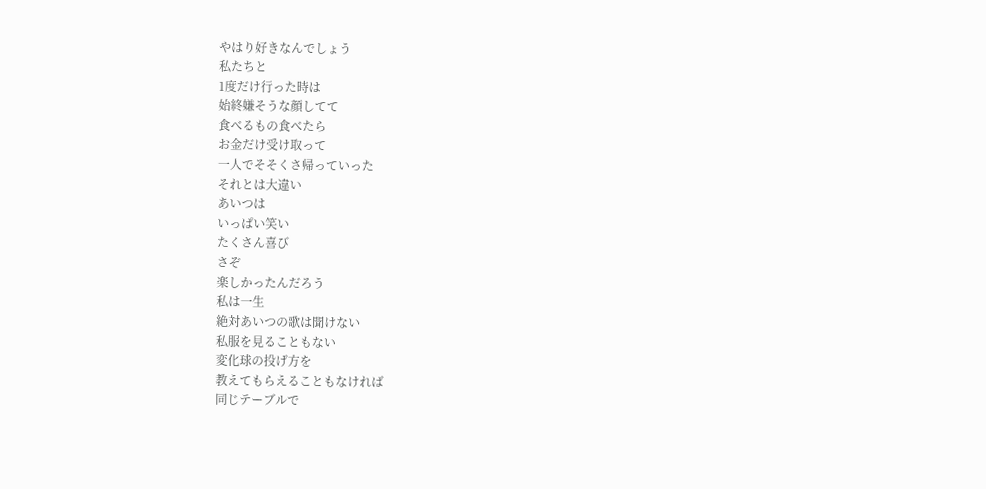やはり好きなんでしょう
私たちと
1度だけ行った時は
始終嫌そうな顔してて
食べるもの食べたら
お金だけ受け取って
一人でそそくさ帰っていった
それとは大違い
あいつは
いっぱい笑い
たくさん喜び
さぞ
楽しかったんだろう
私は一生
絶対あいつの歌は聞けない
私服を見ることもない
変化球の投げ方を
教えてもらえることもなければ
同じテーブルで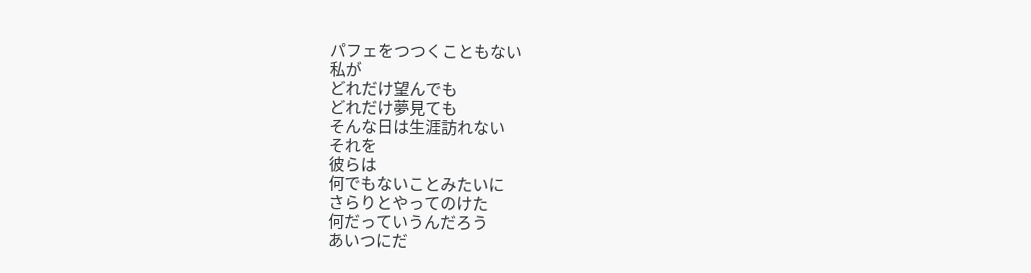パフェをつつくこともない
私が
どれだけ望んでも
どれだけ夢見ても
そんな日は生涯訪れない
それを
彼らは
何でもないことみたいに
さらりとやってのけた
何だっていうんだろう
あいつにだ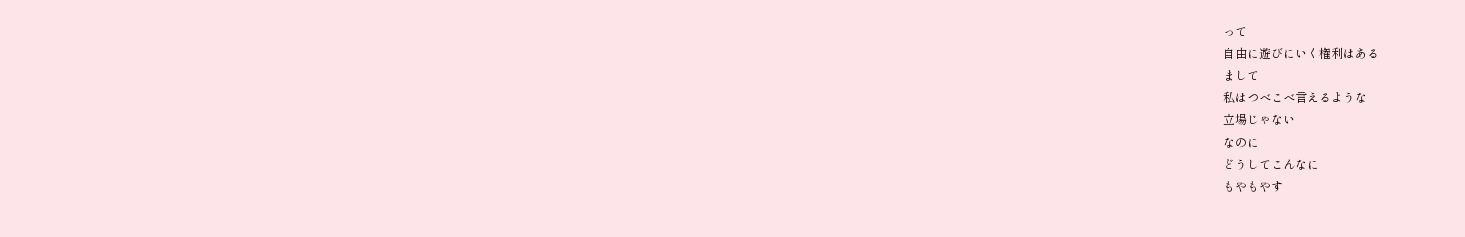って
自由に遊びにいく権利はある
まして
私はつべこべ言えるような
立場じゃない
なのに
どうしてこんなに
もやもやす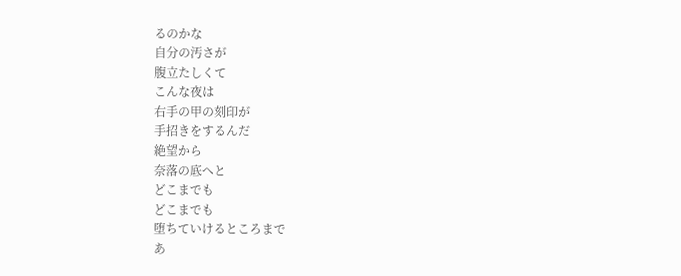るのかな
自分の汚さが
腹立たしくて
こんな夜は
右手の甲の刻印が
手招きをするんだ
絶望から
奈落の底へと
どこまでも
どこまでも
堕ちていけるところまで
あ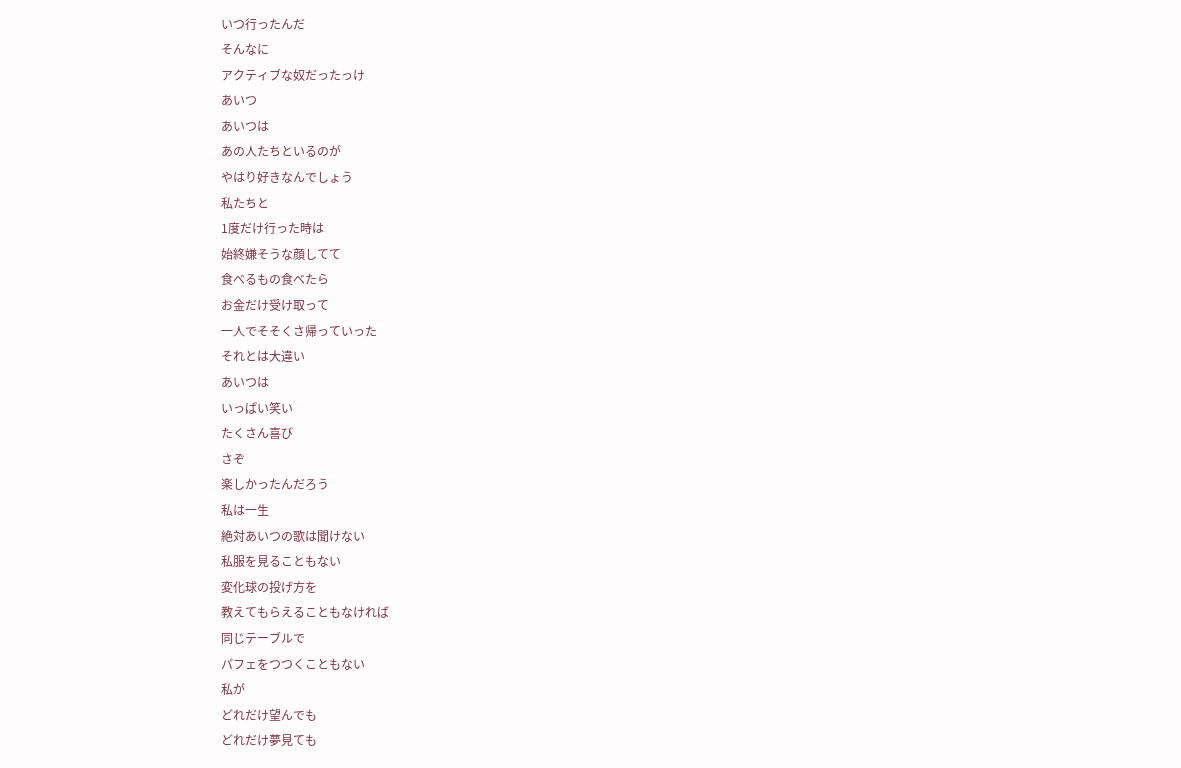いつ行ったんだ
そんなに
アクティブな奴だったっけ
あいつ
あいつは
あの人たちといるのが
やはり好きなんでしょう
私たちと
1度だけ行った時は
始終嫌そうな顔してて
食べるもの食べたら
お金だけ受け取って
一人でそそくさ帰っていった
それとは大違い
あいつは
いっぱい笑い
たくさん喜び
さぞ
楽しかったんだろう
私は一生
絶対あいつの歌は聞けない
私服を見ることもない
変化球の投げ方を
教えてもらえることもなければ
同じテーブルで
パフェをつつくこともない
私が
どれだけ望んでも
どれだけ夢見ても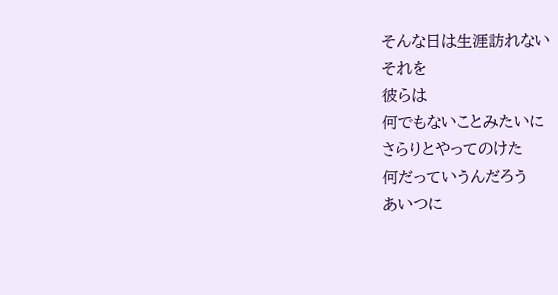そんな日は生涯訪れない
それを
彼らは
何でもないことみたいに
さらりとやってのけた
何だっていうんだろう
あいつに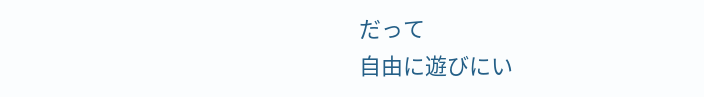だって
自由に遊びにい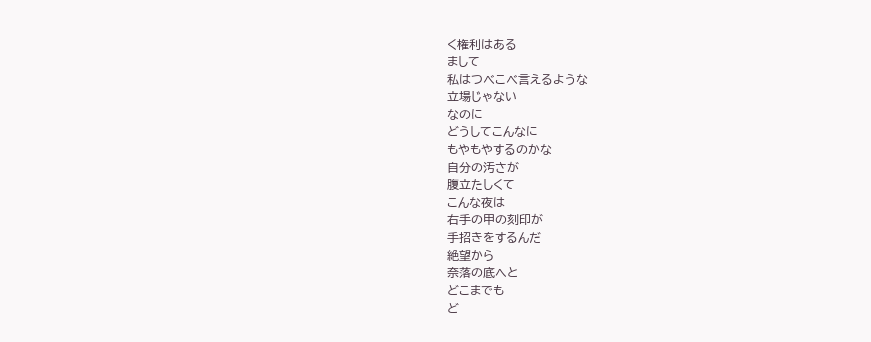く権利はある
まして
私はつべこべ言えるような
立場じゃない
なのに
どうしてこんなに
もやもやするのかな
自分の汚さが
腹立たしくて
こんな夜は
右手の甲の刻印が
手招きをするんだ
絶望から
奈落の底へと
どこまでも
ど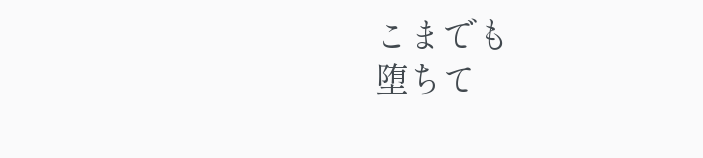こまでも
堕ちて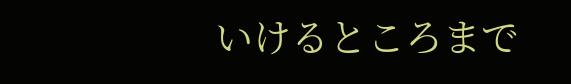いけるところまで